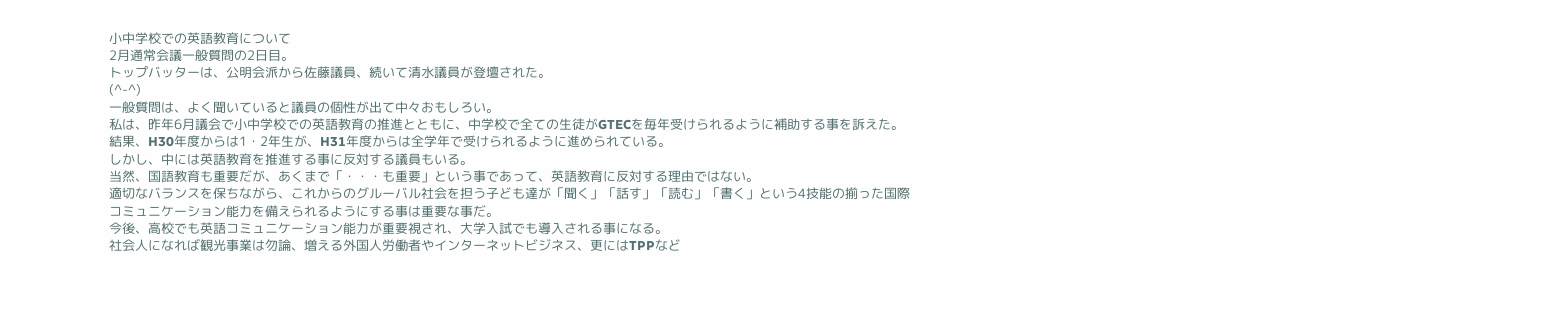小中学校での英語教育について
2月通常会議一般質問の2日目。
トップバッターは、公明会派から佐藤議員、続いて清水議員が登壇された。
(^-^)
一般質問は、よく聞いていると議員の個性が出て中々おもしろい。
私は、昨年6月議会で小中学校での英語教育の推進とともに、中学校で全ての生徒がGTECを毎年受けられるように補助する事を訴えた。
結果、H30年度からは1・2年生が、H31年度からは全学年で受けられるように進められている。
しかし、中には英語教育を推進する事に反対する議員もいる。
当然、国語教育も重要だが、あくまで「・・・も重要」という事であって、英語教育に反対する理由ではない。
適切なバランスを保ちながら、これからのグルーバル社会を担う子ども達が「聞く」「話す」「読む」「書く」という4技能の揃った国際コミュニケーション能力を備えられるようにする事は重要な事だ。
今後、高校でも英語コミュニケーション能力が重要視され、大学入試でも導入される事になる。
社会人になれば観光事業は勿論、増える外国人労働者やインターネットビジネス、更にはTPPなど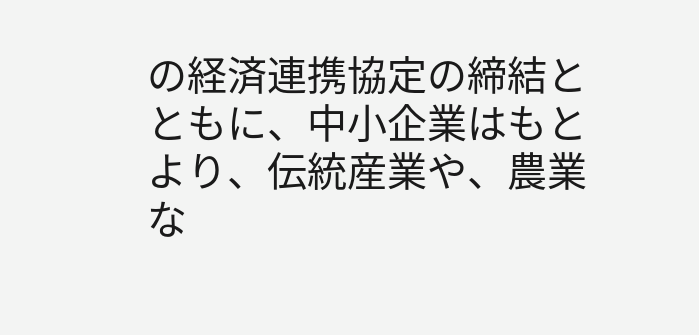の経済連携協定の締結とともに、中小企業はもとより、伝統産業や、農業な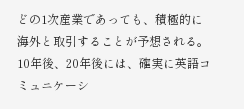どの1次産業であっても、積極的に海外と取引することが予想される。
10年後、20年後には、確実に英語コミュニケーシ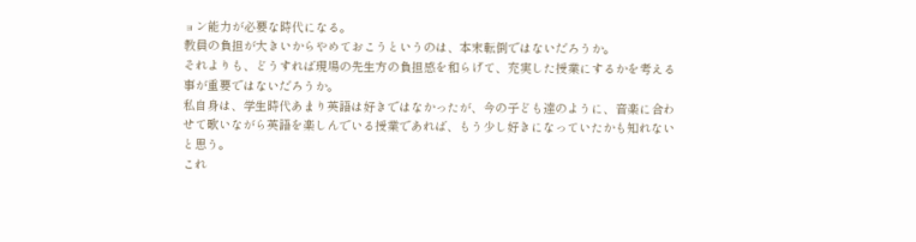ョン能力が必要な時代になる。
教員の負担が大きいからやめておこうというのは、本末転倒ではないだろうか。
それよりも、どうすれば現場の先生方の負担感を和らげて、充実した授業にするかを考える事が重要ではないだろうか。
私自身は、学生時代あまり英語は好きではなかったが、今の子ども達のように、音楽に合わせて歌いながら英語を楽しんでいる授業であれば、もう少し好きになっていたかも知れないと思う。
これ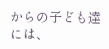からの子ども達には、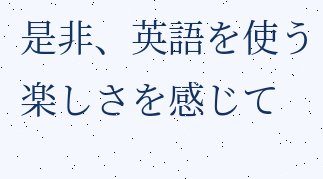是非、英語を使う楽しさを感じて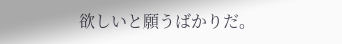欲しいと願うばかりだ。